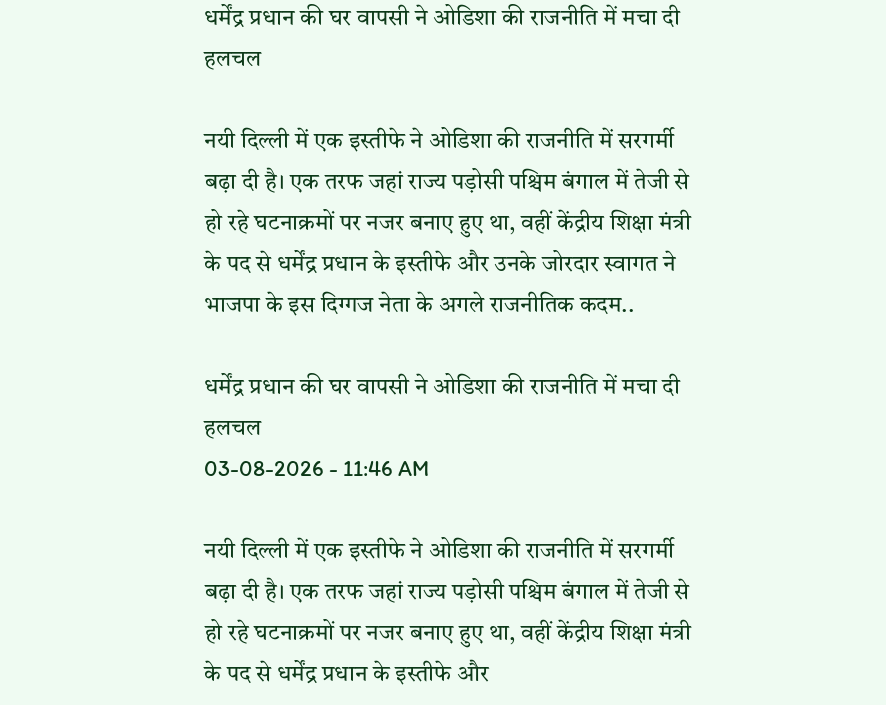धर्मेंद्र प्रधान की घर वापसी ने ओडिशा की राजनीति में मचा दी हलचल

नयी दिल्ली में एक इस्तीफे ने ओडिशा की राजनीति में सरगर्मी बढ़ा दी है। एक तरफ जहां राज्य पड़ोसी पश्चिम बंगाल में तेजी से हो रहे घटनाक्रमों पर नजर बनाए हुए था, वहीं केंद्रीय शिक्षा मंत्री के पद से धर्मेंद्र प्रधान के इस्तीफे और उनके जोरदार स्वागत ने भाजपा के इस दिग्गज नेता के अगले राजनीतिक कदम..

धर्मेंद्र प्रधान की घर वापसी ने ओडिशा की राजनीति में मचा दी हलचल
03-08-2026 - 11:46 AM

नयी दिल्ली में एक इस्तीफे ने ओडिशा की राजनीति में सरगर्मी बढ़ा दी है। एक तरफ जहां राज्य पड़ोसी पश्चिम बंगाल में तेजी से हो रहे घटनाक्रमों पर नजर बनाए हुए था, वहीं केंद्रीय शिक्षा मंत्री के पद से धर्मेंद्र प्रधान के इस्तीफे और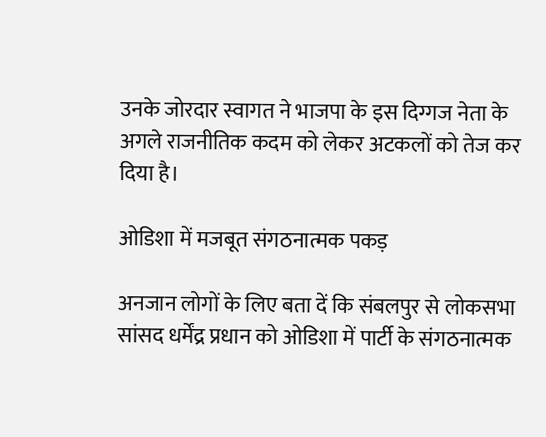उनके जोरदार स्वागत ने भाजपा के इस दिग्गज नेता के अगले राजनीतिक कदम को लेकर अटकलों को तेज कर दिया है।

ओडिशा में मजबूत संगठनात्मक पकड़

अनजान लोगों के लिए बता दें कि संबलपुर से लोकसभा सांसद धर्मेंद्र प्रधान को ओडिशा में पार्टी के संगठनात्मक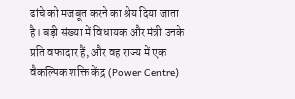ढांचे को मजबूत करने का श्रेय दिया जाता है। बड़ी संख्या में विधायक और मंत्री उनके प्रति वफादार हैं, और वह राज्य में एक वैकल्पिक शक्ति केंद्र (Power Centre)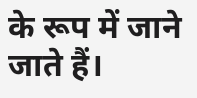के रूप में जाने जाते हैं।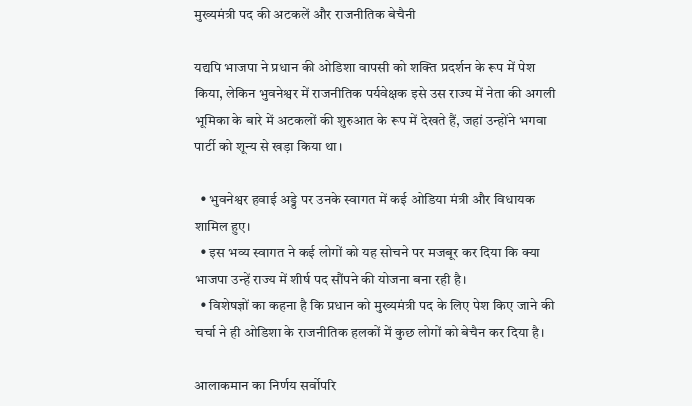मुख्यमंत्री पद की अटकलें और राजनीतिक बेचैनी

यद्यपि भाजपा ने प्रधान की ओडिशा वापसी को शक्ति प्रदर्शन के रूप में पेश किया, लेकिन भुवनेश्वर में राजनीतिक पर्यवेक्षक इसे उस राज्य में नेता की अगली भूमिका के बारे में अटकलों की शुरुआत के रूप में देखते हैं, जहां उन्होंने भगवा पार्टी को शून्य से खड़ा किया था।

  • भुवनेश्वर हवाई अड्डे पर उनके स्वागत में कई ओडिया मंत्री और विधायक शामिल हुए।
  • इस भव्य स्वागत ने कई लोगों को यह सोचने पर मजबूर कर दिया कि क्या भाजपा उन्हें राज्य में शीर्ष पद सौंपने की योजना बना रही है।
  • विशेषज्ञों का कहना है कि प्रधान को मुख्यमंत्री पद के लिए पेश किए जाने की चर्चा ने ही ओडिशा के राजनीतिक हलकों में कुछ लोगों को बेचैन कर दिया है।

आलाकमान का निर्णय सर्वोपरि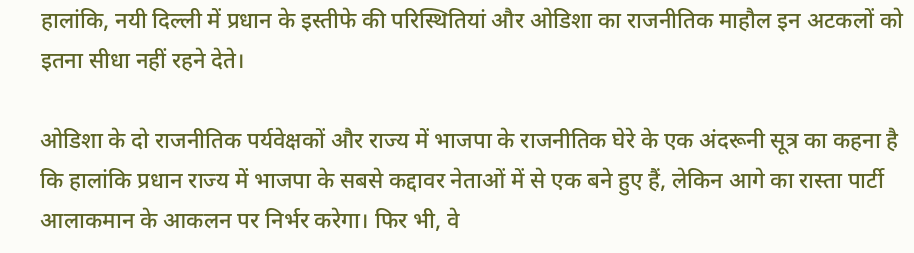हालांकि, नयी दिल्ली में प्रधान के इस्तीफे की परिस्थितियां और ओडिशा का राजनीतिक माहौल इन अटकलों को इतना सीधा नहीं रहने देते।

ओडिशा के दो राजनीतिक पर्यवेक्षकों और राज्य में भाजपा के राजनीतिक घेरे के एक अंदरूनी सूत्र का कहना है कि हालांकि प्रधान राज्य में भाजपा के सबसे कद्दावर नेताओं में से एक बने हुए हैं, लेकिन आगे का रास्ता पार्टी आलाकमान के आकलन पर निर्भर करेगा। फिर भी, वे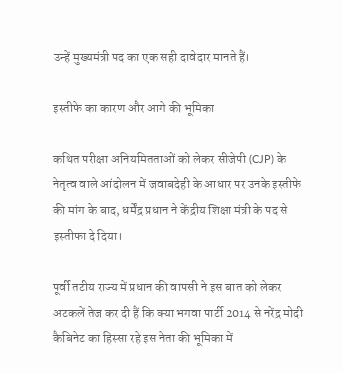उन्हें मुख्यमंत्री पद का एक सही दावेदार मानते हैं।

इस्तीफे का कारण और आगे की भूमिका

कथित परीक्षा अनियमितताओं को लेकर सीजेपी (CJP) के नेतृत्व वाले आंदोलन में जवाबदेही के आधार पर उनके इस्तीफे की मांग के बाद, धर्मेंद्र प्रधान ने केंद्रीय शिक्षा मंत्री के पद से इस्तीफा दे दिया।

पूर्वी तटीय राज्य में प्रधान की वापसी ने इस बात को लेकर अटकलें तेज कर दी हैं कि क्या भगवा पार्टी 2014 से नरेंद्र मोदी कैबिनेट का हिस्सा रहे इस नेता की भूमिका में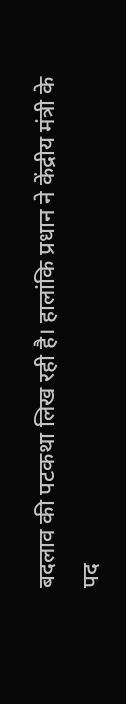बदलाव की पटकथा लिख रही है। हालांकि प्रधान ने केंद्रीय मंत्री के पद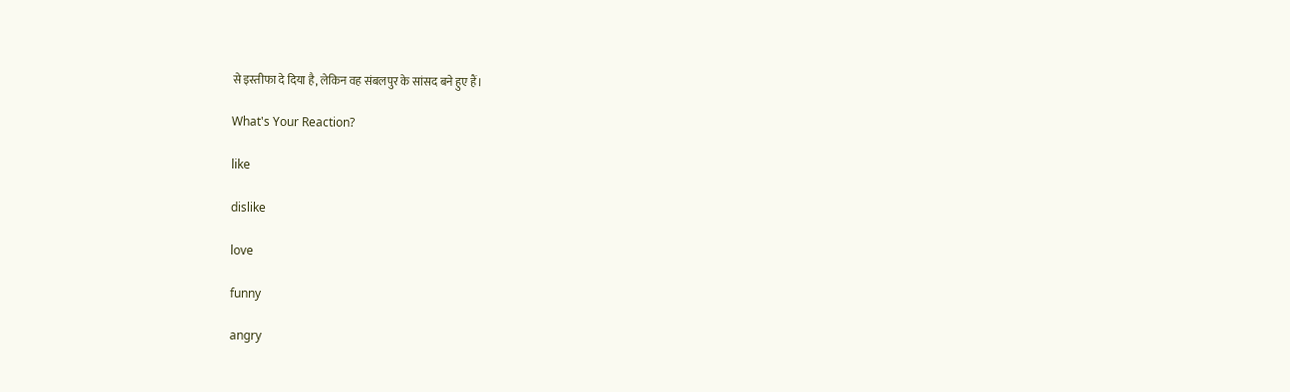से इस्तीफा दे दिया है, लेकिन वह संबलपुर के सांसद बने हुए हैं।

What's Your Reaction?

like

dislike

love

funny

angry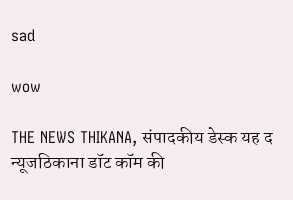sad

wow

THE NEWS THIKANA, संपादकीय डेस्क यह द न्यूजठिकाना डॉट कॉम की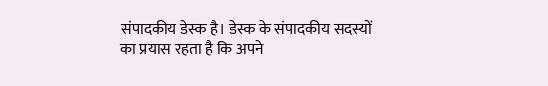संपादकीय डेस्क है। डेस्क के संपादकीय सदस्यों का प्रयास रहता है कि अपने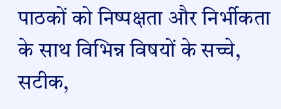पाठकों को निष्पक्षता और निर्भीकता के साथ विभिन्न विषयों के सच्चे, सटीक,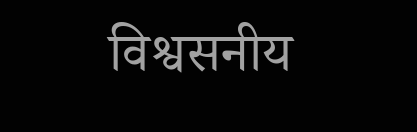विश्वसनीय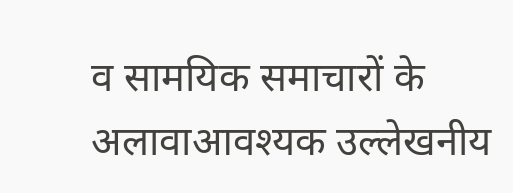व सामयिक समाचारों के अलावाआवश्यक उल्लेखनीय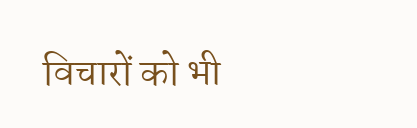विचारों को भी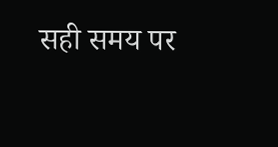सही समय पर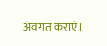अवगत कराएं।